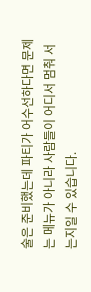술은 준비했는데 파티가 어수선하다면 문제는 메뉴가 아니라 사람들이 어디서 멈춰 서는지일 수 있습니다.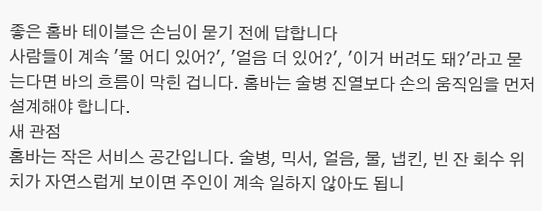좋은 홈바 테이블은 손님이 묻기 전에 답합니다
사람들이 계속 '물 어디 있어?', '얼음 더 있어?', '이거 버려도 돼?'라고 묻는다면 바의 흐름이 막힌 겁니다. 홈바는 술병 진열보다 손의 움직임을 먼저 설계해야 합니다.
새 관점
홈바는 작은 서비스 공간입니다. 술병, 믹서, 얼음, 물, 냅킨, 빈 잔 회수 위치가 자연스럽게 보이면 주인이 계속 일하지 않아도 됩니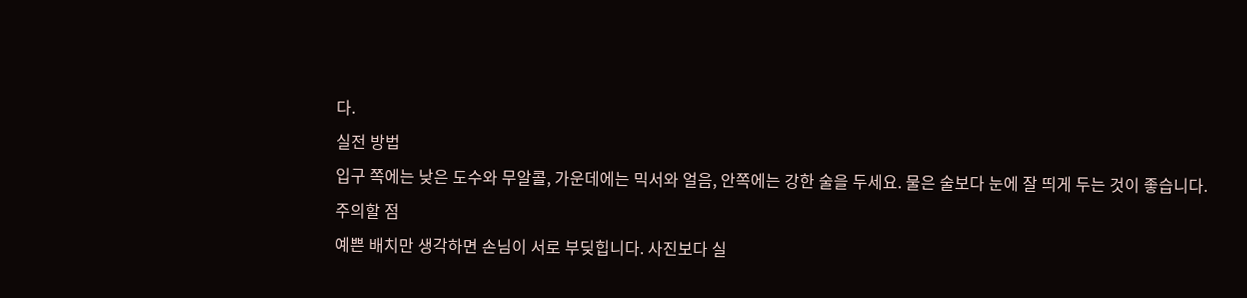다.
실전 방법
입구 쪽에는 낮은 도수와 무알콜, 가운데에는 믹서와 얼음, 안쪽에는 강한 술을 두세요. 물은 술보다 눈에 잘 띄게 두는 것이 좋습니다.
주의할 점
예쁜 배치만 생각하면 손님이 서로 부딪힙니다. 사진보다 실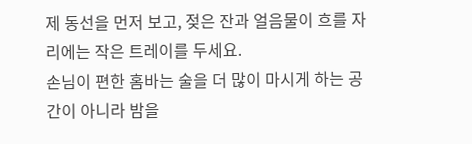제 동선을 먼저 보고, 젖은 잔과 얼음물이 흐를 자리에는 작은 트레이를 두세요.
손님이 편한 홈바는 술을 더 많이 마시게 하는 공간이 아니라 밤을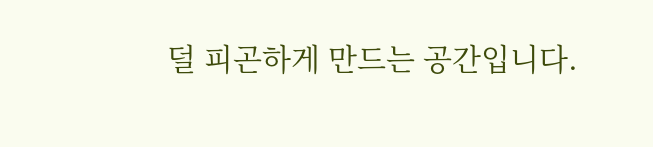덜 피곤하게 만드는 공간입니다.